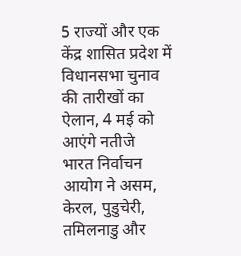5 राज्यों और एक केंद्र शासित प्रदेश में विधानसभा चुनाव की तारीखों का ऐलान, 4 मई को आएंगे नतीजे
भारत निर्वाचन आयोग ने असम, केरल, पुडुचेरी, तमिलनाडु और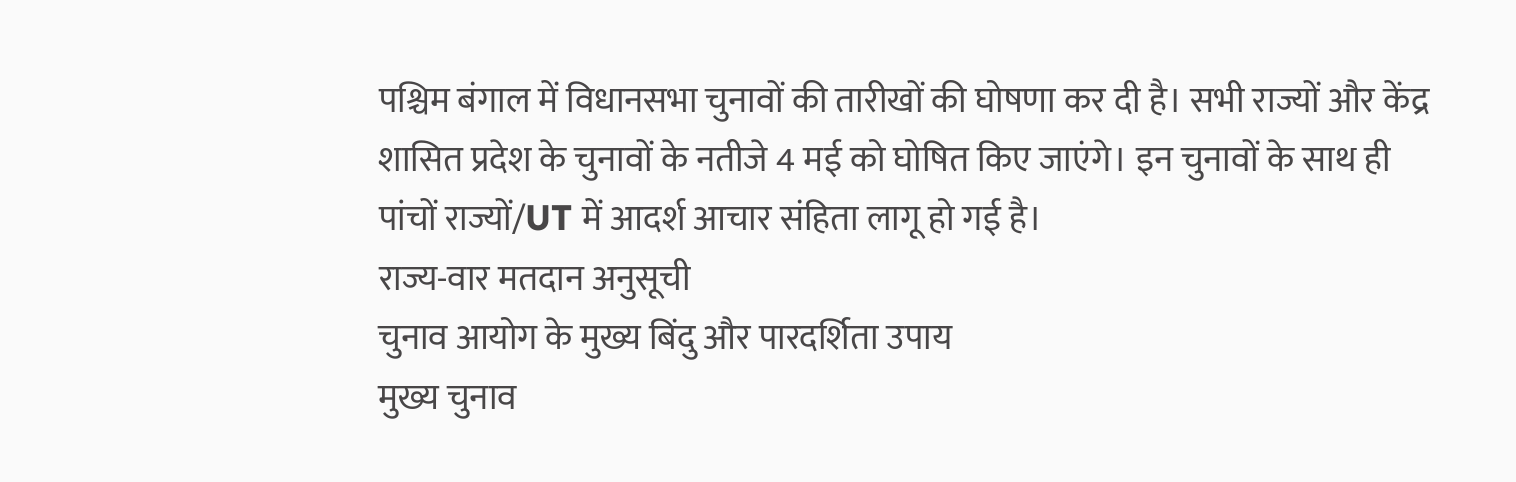पश्चिम बंगाल में विधानसभा चुनावों की तारीखों की घोषणा कर दी है। सभी राज्यों और केंद्र शासित प्रदेश के चुनावों के नतीजे 4 मई को घोषित किए जाएंगे। इन चुनावों के साथ ही पांचों राज्यों/UT में आदर्श आचार संहिता लागू हो गई है।
राज्य-वार मतदान अनुसूची
चुनाव आयोग के मुख्य बिंदु और पारदर्शिता उपाय
मुख्य चुनाव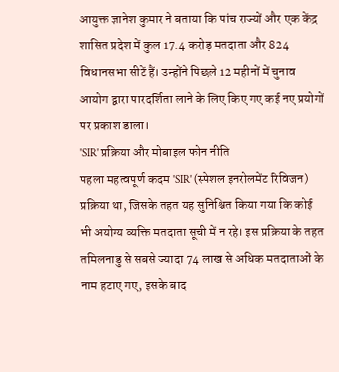आयुक्त ज्ञानेश कुमार ने बताया कि पांच राज्यों और एक केंद्र शासित प्रदेश में कुल 17.4 करोड़ मतदाता और 824 विधानसभा सीटें हैं। उन्होंने पिछले 12 महीनों में चुनाव आयोग द्वारा पारदर्शिता लाने के लिए किए गए कई नए प्रयोगों पर प्रकाश डाला।
'SIR' प्रक्रिया और मोबाइल फोन नीति
पहला महत्वपूर्ण कदम 'SIR' (स्पेशल इनरोलमेंट रिविजन) प्रक्रिया था, जिसके तहत यह सुनिश्चित किया गया कि कोई भी अयोग्य व्यक्ति मतदाता सूची में न रहे। इस प्रक्रिया के तहत तमिलनाडु से सबसे ज्यादा 74 लाख से अधिक मतदाताओं के नाम हटाए गए, इसके बाद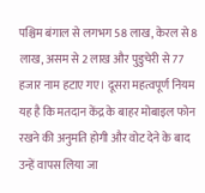पश्चिम बंगाल से लगभग 58 लाख, केरल से 8 लाख, असम से 2 लाख और पुडुचेरी से 77 हजार नाम हटाए गए। दूसरा महत्वपूर्ण नियम यह है कि मतदान केंद्र के बाहर मोबाइल फोन रखने की अनुमति होगी और वोट देने के बाद उन्हें वापस लिया जा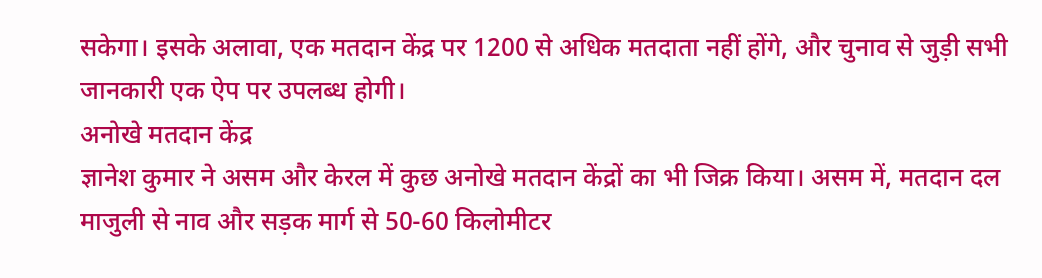सकेगा। इसके अलावा, एक मतदान केंद्र पर 1200 से अधिक मतदाता नहीं होंगे, और चुनाव से जुड़ी सभी जानकारी एक ऐप पर उपलब्ध होगी।
अनोखे मतदान केंद्र
ज्ञानेश कुमार ने असम और केरल में कुछ अनोखे मतदान केंद्रों का भी जिक्र किया। असम में, मतदान दल माजुली से नाव और सड़क मार्ग से 50-60 किलोमीटर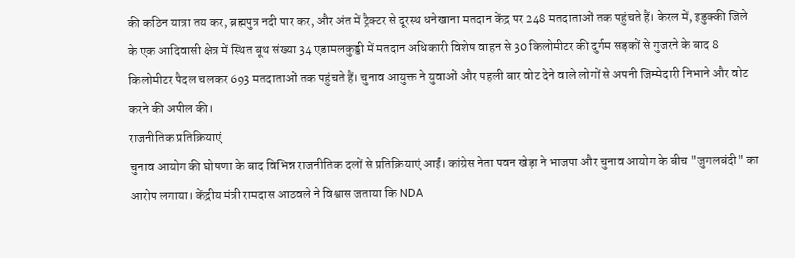की कठिन यात्रा तय कर, ब्रह्मपुत्र नदी पार कर, और अंत में ट्रैक्टर से दूरस्थ धनेखाना मतदान केंद्र पर 248 मतदाताओं तक पहुंचते हैं। केरल में, इडुक्की जिले के एक आदिवासी क्षेत्र में स्थित बूथ संख्या 34 एडामलकुड्डी में मतदान अधिकारी विशेष वाहन से 30 किलोमीटर की दुर्गम सड़कों से गुजरने के बाद 8 किलोमीटर पैदल चलकर 693 मतदाताओं तक पहुंचते हैं। चुनाव आयुक्त ने युवाओं और पहली बार वोट देने वाले लोगों से अपनी जिम्मेदारी निभाने और वोट करने की अपील की।
राजनीतिक प्रतिक्रियाएं
चुनाव आयोग की घोषणा के बाद विभिन्न राजनीतिक दलों से प्रतिक्रियाएं आईं। कांग्रेस नेता पवन खेड़ा ने भाजपा और चुनाव आयोग के बीच "जुगलबंदी" का आरोप लगाया। केंद्रीय मंत्री रामदास आठवले ने विश्वास जताया कि NDA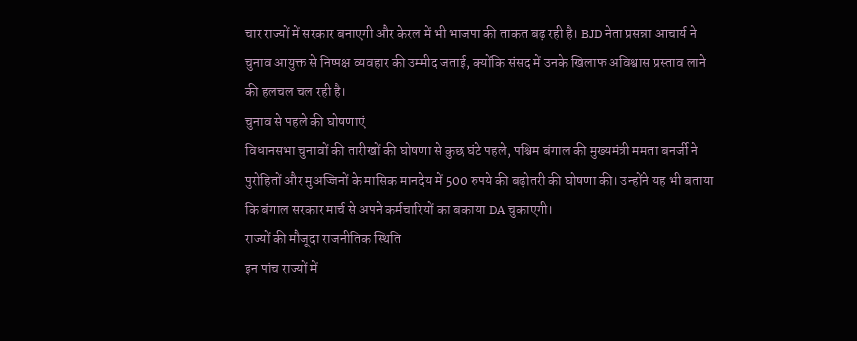चार राज्यों में सरकार बनाएगी और केरल में भी भाजपा की ताकत बढ़ रही है। BJD नेता प्रसन्ना आचार्य ने चुनाव आयुक्त से निष्पक्ष व्यवहार की उम्मीद जताई, क्योंकि संसद में उनके खिलाफ अविश्वास प्रस्ताव लाने की हलचल चल रही है।
चुनाव से पहले की घोषणाएं
विधानसभा चुनावों की तारीखों की घोषणा से कुछ घंटे पहले, पश्चिम बंगाल की मुख्यमंत्री ममता बनर्जी ने पुरोहितों और मुअज्जिनों के मासिक मानदेय में 500 रुपये की बढ़ोतरी की घोषणा की। उन्होंने यह भी बताया कि बंगाल सरकार मार्च से अपने कर्मचारियों का बकाया DA चुकाएगी।
राज्यों की मौजूदा राजनीतिक स्थिति
इन पांच राज्यों में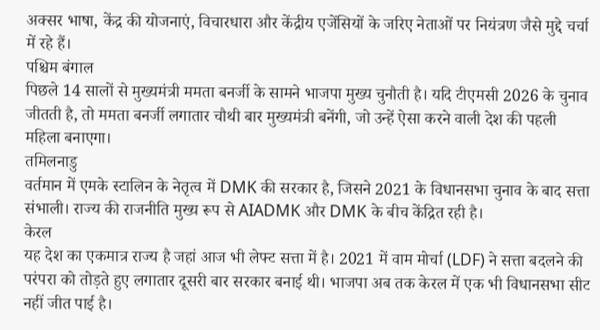अक्सर भाषा, केंद्र की योजनाएं, विचारधारा और केंद्रीय एजेंसियों के जरिए नेताओं पर नियंत्रण जैसे मुद्दे चर्चा में रहे हैं।
पश्चिम बंगाल
पिछले 14 सालों से मुख्यमंत्री ममता बनर्जी के सामने भाजपा मुख्य चुनौती है। यदि टीएमसी 2026 के चुनाव जीतती है, तो ममता बनर्जी लगातार चौथी बार मुख्यमंत्री बनेंगी, जो उन्हें ऐसा करने वाली देश की पहली महिला बनाएगा।
तमिलनाडु
वर्तमान में एमके स्टालिन के नेतृत्व में DMK की सरकार है, जिसने 2021 के विधानसभा चुनाव के बाद सत्ता संभाली। राज्य की राजनीति मुख्य रूप से AIADMK और DMK के बीच केंद्रित रही है।
केरल
यह देश का एकमात्र राज्य है जहां आज भी लेफ्ट सत्ता में है। 2021 में वाम मोर्चा (LDF) ने सत्ता बदलने की परंपरा को तोड़ते हुए लगातार दूसरी बार सरकार बनाई थी। भाजपा अब तक केरल में एक भी विधानसभा सीट नहीं जीत पाई है।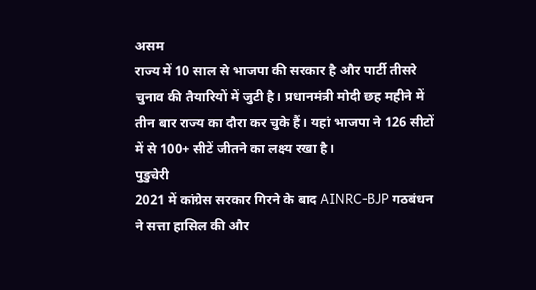असम
राज्य में 10 साल से भाजपा की सरकार है और पार्टी तीसरे चुनाव की तैयारियों में जुटी है। प्रधानमंत्री मोदी छह महीने में तीन बार राज्य का दौरा कर चुके हैं। यहां भाजपा ने 126 सीटों में से 100+ सीटें जीतने का लक्ष्य रखा है।
पुडुचेरी
2021 में कांग्रेस सरकार गिरने के बाद AINRC-BJP गठबंधन ने सत्ता हासिल की और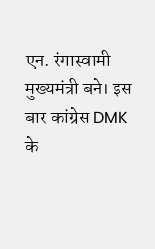एन. रंगास्वामी मुख्यमंत्री बने। इस बार कांग्रेस DMK के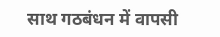साथ गठबंधन में वापसी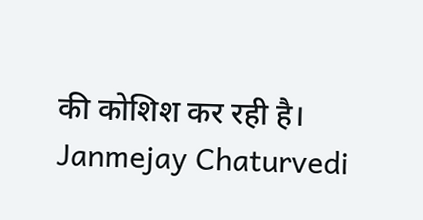की कोशिश कर रही है।
Janmejay Chaturvedi